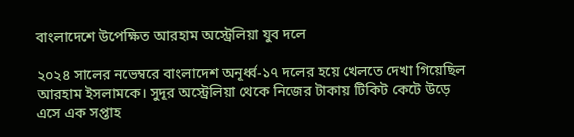বাংলাদেশে উপেক্ষিত আরহাম অস্ট্রেলিয়া যুব দলে

২০২৪ সালের নভেম্বরে বাংলাদেশ অনূর্ধ্ব-১৭ দলের হয়ে খেলতে দেখা গিয়েছিল আরহাম ইসলামকে। সুদূর অস্ট্রেলিয়া থেকে নিজের টাকায় টিকিট কেটে উড়ে এসে এক সপ্তাহ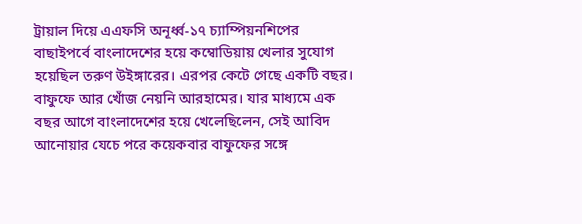ট্রায়াল দিয়ে এএফসি অনূর্ধ্ব-১৭ চ্যাম্পিয়নশিপের বাছাইপর্বে বাংলাদেশের হয়ে কম্বোডিয়ায় খেলার সুযোগ হয়েছিল তরুণ উইঙ্গারের। এরপর কেটে গেছে একটি বছর। বাফুফে আর খোঁজ নেয়নি আরহামের। যার মাধ্যমে এক বছর আগে বাংলাদেশের হয়ে খেলেছিলেন, সেই আবিদ আনোয়ার যেচে পরে কয়েকবার বাফুফের সঙ্গে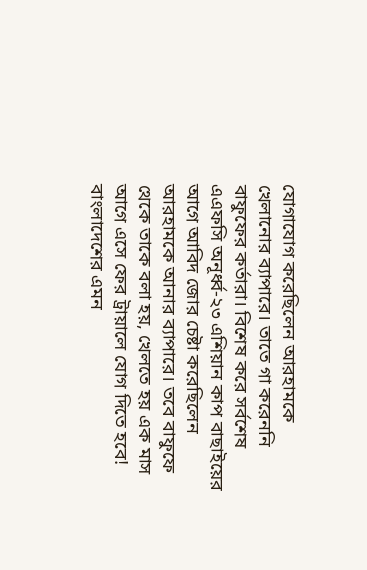যোগাযোগ করেছিলেন আরহামকে খেলানোর ব্যাপারে। তাতে গা করেননি বাফুফের কর্তারা। বিশেষ করে সর্বশেষ এএফসি অনূর্ধ্ব-২৩ এশিয়ান কাপ বাছাইয়ের আগে আবিদ জোর চেষ্টা করেছিলেন আরহামকে আনার ব্যাপারে। তবে বাফুফে থেকে তাকে বলা হয়, খেলতে হয় এক মাস আগে এসে ফের ট্রায়ালে যোগ দিতে হবে! বাংলাদেশের এমন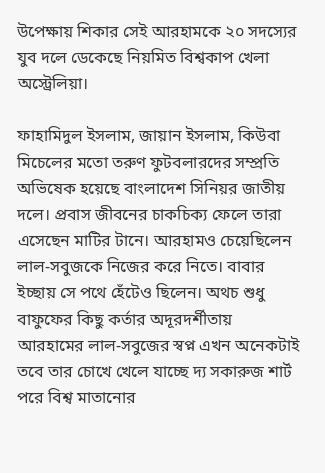উপেক্ষায় শিকার সেই আরহামকে ২০ সদস্যের যুব দলে ডেকেছে নিয়মিত বিশ্বকাপ খেলা অস্ট্রেলিয়া।

ফাহামিদুল ইসলাম, জায়ান ইসলাম, কিউবা মিচেলের মতো তরুণ ফুটবলারদের সম্প্রতি অভিষেক হয়েছে বাংলাদেশ সিনিয়র জাতীয় দলে। প্রবাস জীবনের চাকচিক্য ফেলে তারা এসেছেন মাটির টানে। আরহামও চেয়েছিলেন লাল-সবুজকে নিজের করে নিতে। বাবার ইচ্ছায় সে পথে হেঁটেও ছিলেন। অথচ শুধু বাফুফের কিছু কর্তার অদূরদর্শীতায় আরহামের লাল-সবুজের স্বপ্ন এখন অনেকটাই তবে তার চোখে খেলে যাচ্ছে দ্য সকারুজ শার্ট পরে বিশ্ব মাতানোর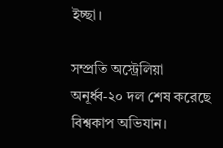ইচ্ছা।

সম্প্রতি অস্ট্রেলিয়া অনূর্ধ্ব-২০ দল শেষ করেছে বিশ্বকাপ অভিযান।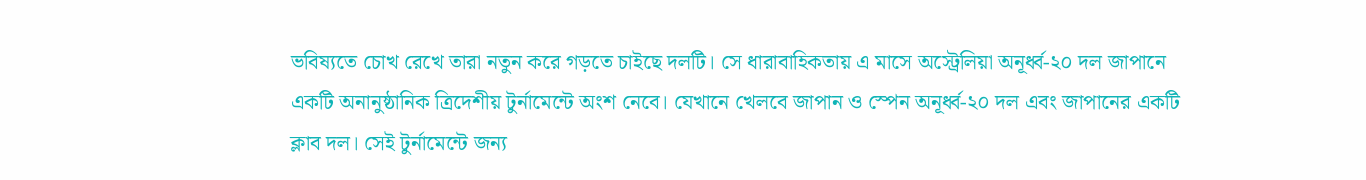ভবিষ্যতে চোখ রেখে তারা নতুন করে গড়তে চাইছে দলটি। সে ধারাবাহিকতায় এ মাসে অস্ট্রেলিয়া অনূর্ধ্ব-২০ দল জাপানে একটি অনানুষ্ঠানিক ত্রিদেশীয় টুর্নামেন্টে অংশ নেবে। যেখানে খেলবে জাপান ও স্পেন অনূর্ধ্ব-২০ দল এবং জাপানের একটি ক্লাব দল। সেই টুর্নামেন্টে জন্য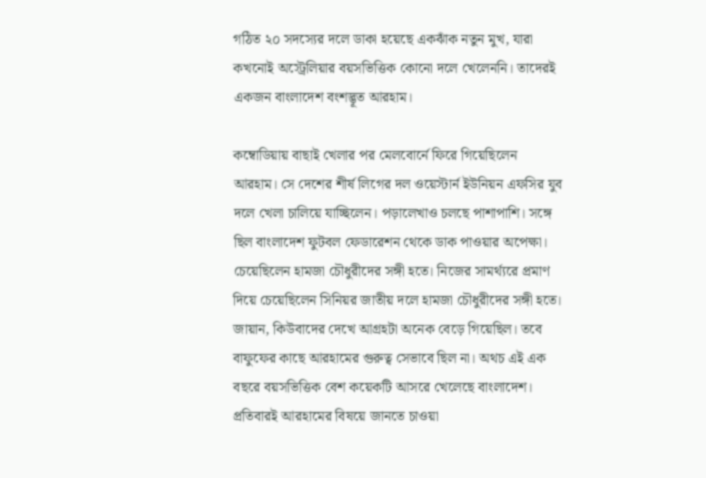গঠিত ২০ সদস্যের দলে ডাকা হয়েছে একঝাঁক নতুন মুখ, যারা কখনোই অস্ট্রেলিয়ার বয়সভিত্তিক কোনো দলে খেলেননি। তাদেরই একজন বাংলাদেশ বংশদ্ভূত আরহাম।

কম্বোডিয়ায় বাছাই খেলার পর মেলবোর্নে ফিরে গিয়েছিলেন আরহাম। সে দেশের শীর্ষ লিগের দল ওয়েস্টার্ন ইউনিয়ন এফসির যুব দলে খেলা চালিয়ে যাচ্ছিলেন। পড়ালেখাও চলছে পাশাপাশি। সঙ্গে ছিল বাংলাদেশ ফুটবল ফেডারেশন থেকে ডাক পাওয়ার অপেক্ষা। চেয়েছিলেন হামজা চৌধুরীদের সঙ্গী হতে। নিজের সামর্থ্যরে প্রমাণ দিয়ে চেয়েছিলেন সিনিয়র জাতীয় দলে হামজা চৌধুরীদের সঙ্গী হতে। জায়ান, কিউবাদের দেখে আগ্রহটা অনেক বেড়ে গিয়েছিল। তবে বাফুফের কাছে আরহামের গুরুত্ব সেভাবে ছিল না। অথচ এই এক বছরে বয়সভিত্তিক বেশ কয়েকটি আসরে খেলেছে বাংলাদেশ। প্রতিবারই আরহামের বিষয়ে জানতে চাওয়া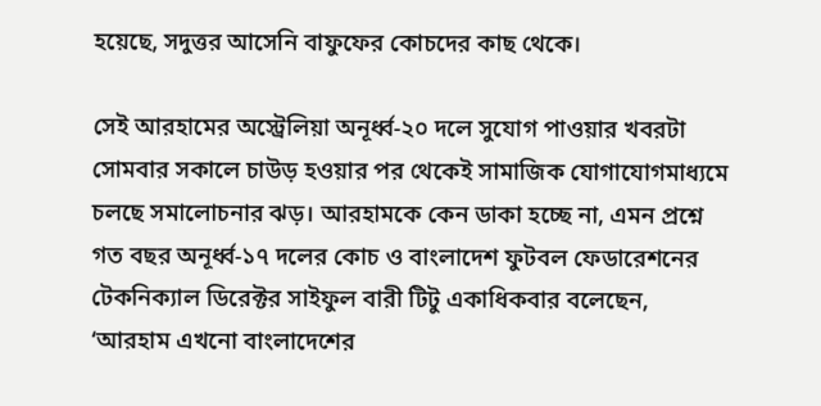হয়েছে, সদুত্তর আসেনি বাফুফের কোচদের কাছ থেকে।

সেই আরহামের অস্ট্রেলিয়া অনূর্ধ্ব-২০ দলে সুযোগ পাওয়ার খবরটা সোমবার সকালে চাউড় হওয়ার পর থেকেই সামাজিক যোগাযোগমাধ্যমে চলছে সমালোচনার ঝড়। আরহামকে কেন ডাকা হচ্ছে না, এমন প্রশ্নে গত বছর অনূর্ধ্ব-১৭ দলের কোচ ও বাংলাদেশ ফুটবল ফেডারেশনের টেকনিক্যাল ডিরেক্টর সাইফুল বারী টিটু একাধিকবার বলেছেন, ‘আরহাম এখনো বাংলাদেশের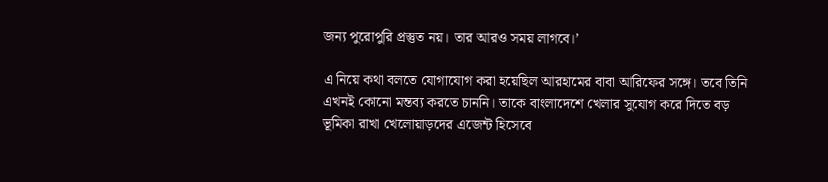জন্য পুরোপুরি প্রস্তুত নয়। তার আরও সময় লাগবে।’

এ নিয়ে কথা বলতে যোগাযোগ করা হয়েছিল আরহামের বাবা আরিফের সঙ্গে। তবে তিনি এখনই কোনো মন্তব্য করতে চাননি। তাকে বাংলাদেশে খেলার সুযোগ করে দিতে বড় ভূমিকা রাখা খেলোয়াড়দের এজেন্ট হিসেবে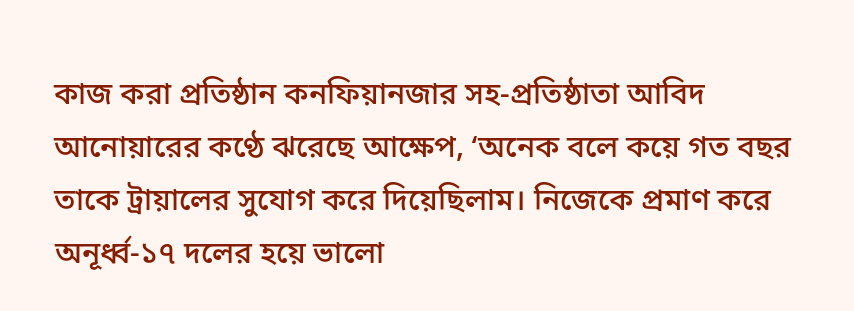কাজ করা প্রতিষ্ঠান কনফিয়ানজার সহ-প্রতিষ্ঠাতা আবিদ আনোয়ারের কণ্ঠে ঝরেছে আক্ষেপ, ‘অনেক বলে কয়ে গত বছর তাকে ট্রায়ালের সুযোগ করে দিয়েছিলাম। নিজেকে প্রমাণ করে অনূর্ধ্ব-১৭ দলের হয়ে ভালো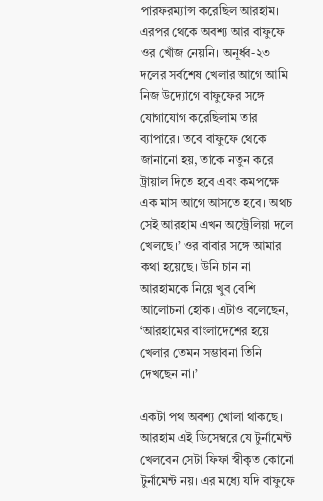পারফরম্যান্স করেছিল আরহাম। এরপর থেকে অবশ্য আর বাফুফে ওর খোঁজ নেয়নি। অনূর্ধ্ব-২৩ দলের সর্বশেষ খেলার আগে আমি নিজ উদ্যোগে বাফুফের সঙ্গে যোগাযোগ করেছিলাম তার ব্যাপারে। তবে বাফুফে থেকে জানানো হয়, তাকে নতুন করে ট্রায়াল দিতে হবে এবং কমপক্ষে এক মাস আগে আসতে হবে। অথচ সেই আরহাম এখন অস্ট্রেলিয়া দলে খেলছে।’ ওর বাবার সঙ্গে আমার কথা হয়েছে। উনি চান না আরহামকে নিয়ে খুব বেশি আলোচনা হোক। এটাও বলেছেন, ‘আরহামের বাংলাদেশের হয়ে খেলার তেমন সম্ভাবনা তিনি দেখছেন না।’

একটা পথ অবশ্য খোলা থাকছে। আরহাম এই ডিসেম্বরে যে টুর্নামেন্ট খেলবেন সেটা ফিফা স্বীকৃত কোনো টুর্নামেন্ট নয়। এর মধ্যে যদি বাফুফে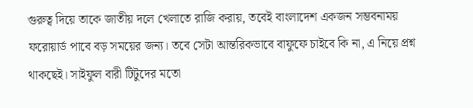গুরুত্ব দিয়ে তাকে জাতীয় দলে খেলাতে রাজি করায়, তবেই বাংলাদেশ একজন সম্ভবনাময় ফরোয়ার্ড পাবে বড় সময়ের জন্য। তবে সেটা আন্তরিকভাবে বাফুফে চাইবে কি না, এ নিয়ে প্রশ্ন থাকছেই। সাইফুল বারী টিটুদের মতো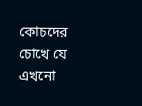কোচদের চোখে যে এখনো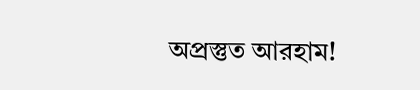অপ্রস্তুত আরহাম!